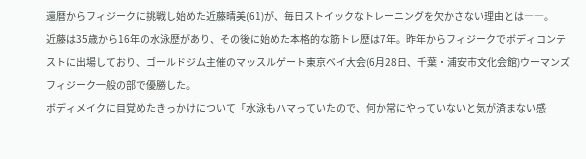還暦からフィジークに挑戦し始めた近藤晴美(61)が、毎日ストイックなトレーニングを欠かさない理由とは――。
近藤は35歳から16年の水泳歴があり、その後に始めた本格的な筋トレ歴は7年。昨年からフィジークでボディコンテストに出場しており、ゴールドジム主催のマッスルゲート東京ベイ大会(6月28日、千葉・浦安市文化会館)ウーマンズフィジーク一般の部で優勝した。
ボディメイクに目覚めたきっかけについて「水泳もハマっていたので、何か常にやっていないと気が済まない感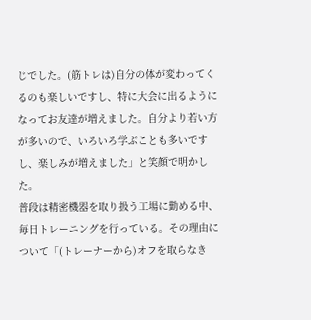じでした。(筋トレは)自分の体が変わってくるのも楽しいですし、特に大会に出るようになってお友達が増えました。自分より若い方が多いので、いろいろ学ぶことも多いですし、楽しみが増えました」と笑顔で明かした。
普段は精密機器を取り扱う工場に勤める中、毎日トレーニングを行っている。その理由について「(トレーナーから)オフを取らなき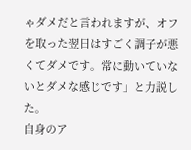ゃダメだと言われますが、オフを取った翌日はすごく調子が悪くてダメです。常に動いていないとダメな感じです」と力説した。
自身のア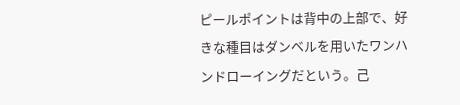ピールポイントは背中の上部で、好きな種目はダンベルを用いたワンハンドローイングだという。己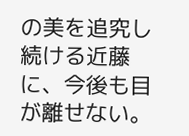の美を追究し続ける近藤に、今後も目が離せない。